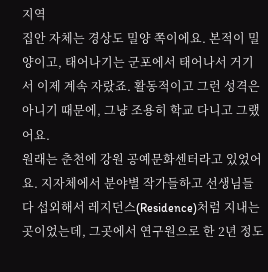지역
집안 자체는 경상도 밀양 쪽이에요. 본적이 밀양이고, 태어나기는 군포에서 태어나서 거기서 이제 계속 자랐죠. 활동적이고 그런 성격은 아니기 때문에, 그냥 조용히 학교 다니고 그랬어요.
원래는 춘천에 강원 공예문화센터라고 있었어요. 지자체에서 분야별 작가들하고 선생님들 다 섭외해서 레지던스(Residence)처럼 지내는 곳이었는데, 그곳에서 연구원으로 한 2년 정도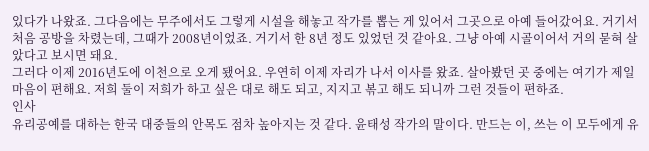있다가 나왔죠. 그다음에는 무주에서도 그렇게 시설을 해놓고 작가를 뽑는 게 있어서 그곳으로 아예 들어갔어요. 거기서 처음 공방을 차렸는데, 그때가 2008년이었죠. 거기서 한 8년 정도 있었던 것 같아요. 그냥 아예 시골이어서 거의 묻혀 살았다고 보시면 돼요.
그러다 이제 2016년도에 이천으로 오게 됐어요. 우연히 이제 자리가 나서 이사를 왔죠. 살아봤던 곳 중에는 여기가 제일 마음이 편해요. 저희 둘이 저희가 하고 싶은 대로 해도 되고, 지지고 볶고 해도 되니까 그런 것들이 편하죠.
인사
유리공예를 대하는 한국 대중들의 안목도 점차 높아지는 것 같다. 윤태성 작가의 말이다. 만드는 이, 쓰는 이 모두에게 유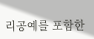리공예를 포함한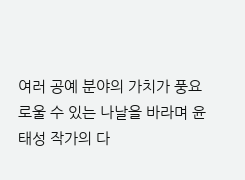여러 공예 분야의 가치가 풍요로울 수 있는 나날을 바라며 윤태성 작가의 다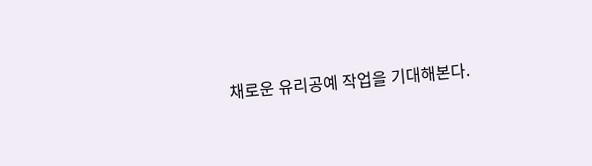채로운 유리공예 작업을 기대해본다.